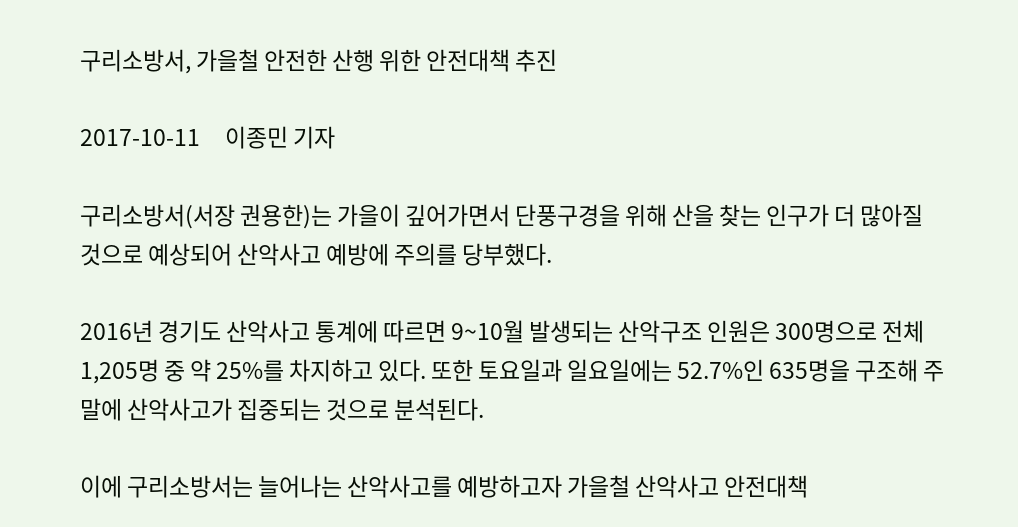구리소방서, 가을철 안전한 산행 위한 안전대책 추진

2017-10-11     이종민 기자

구리소방서(서장 권용한)는 가을이 깊어가면서 단풍구경을 위해 산을 찾는 인구가 더 많아질 것으로 예상되어 산악사고 예방에 주의를 당부했다.

2016년 경기도 산악사고 통계에 따르면 9~10월 발생되는 산악구조 인원은 300명으로 전체 1,205명 중 약 25%를 차지하고 있다. 또한 토요일과 일요일에는 52.7%인 635명을 구조해 주말에 산악사고가 집중되는 것으로 분석된다.

이에 구리소방서는 늘어나는 산악사고를 예방하고자 가을철 산악사고 안전대책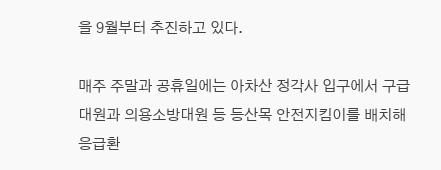을 9월부터 추진하고 있다.

매주 주말과 공휴일에는 아차산 정각사 입구에서 구급대원과 의용소방대원 등 등산목 안전지킴이를 배치해 응급환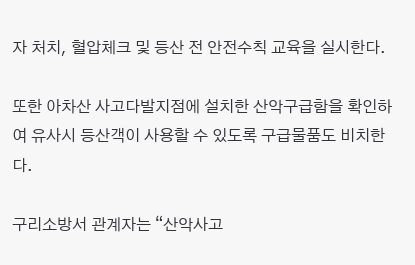자 처치, 혈압체크 및 등산 전 안전수칙 교육을 실시한다.

또한 아차산 사고다발지점에 설치한 산악구급함을 확인하여 유사시 등산객이 사용할 수 있도록 구급물품도 비치한다.

구리소방서 관계자는 “산악사고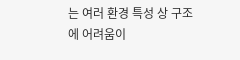는 여러 환경 특성 상 구조에 어려움이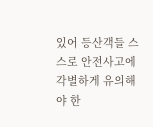있어 등산객들 스스로 안전사고에 각별하게 유의해야 한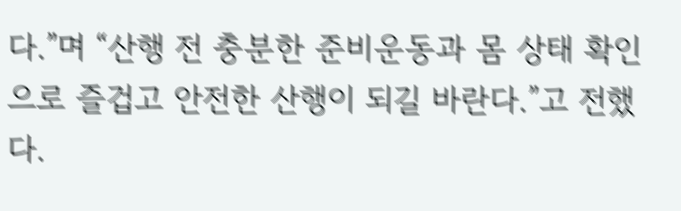다.”며 “산행 전 충분한 준비운동과 몸 상태 확인으로 즐겁고 안전한 산행이 되길 바란다.”고 전했다.